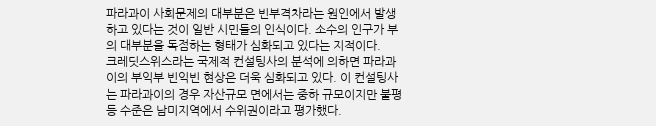파라과이 사회문제의 대부분은 빈부격차라는 원인에서 발생하고 있다는 것이 일반 시민들의 인식이다. 소수의 인구가 부의 대부분을 독점하는 형태가 심화되고 있다는 지적이다.
크레딧스위스라는 국제적 컨설팅사의 분석에 의하면 파라과이의 부익부 빈익빈 현상은 더욱 심화되고 있다. 이 컨설팅사는 파라과이의 경우 자산규모 면에서는 중하 규모이지만 불평등 수준은 남미지역에서 수위권이라고 평가했다.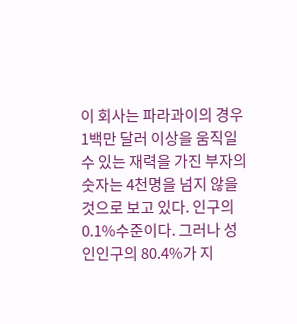이 회사는 파라과이의 경우 1백만 달러 이상을 움직일 수 있는 재력을 가진 부자의 숫자는 4천명을 넘지 않을 것으로 보고 있다. 인구의 0.1%수준이다. 그러나 성인인구의 80.4%가 지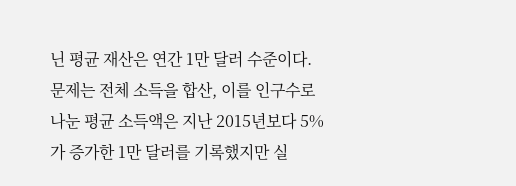닌 평균 재산은 연간 1만 달러 수준이다. 문제는 전체 소득을 합산, 이를 인구수로 나눈 평균 소득액은 지난 2015년보다 5%가 증가한 1만 달러를 기록했지만 실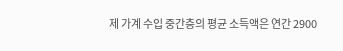제 가계 수입 중간층의 평균 소득액은 연간 2900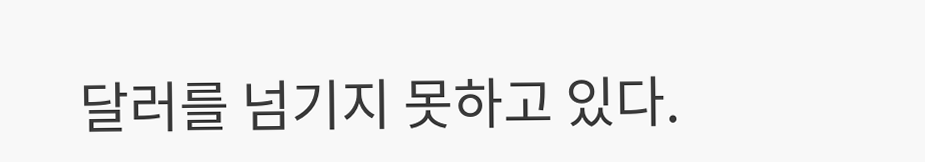달러를 넘기지 못하고 있다.